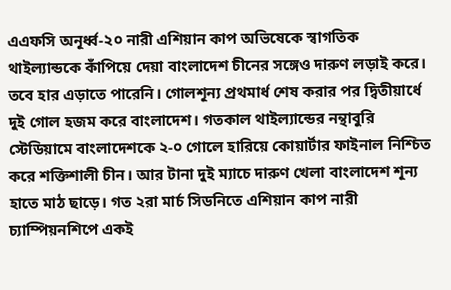এএফসি অনূর্ধ্ব-২০ নারী এশিয়ান কাপ অভিষেকে স্বাগতিক থাইল্যান্ডকে কাঁপিয়ে দেয়া বাংলাদেশ চীনের সঙ্গেও দারুণ লড়াই করে। তবে হার এড়াতে পারেনি। গোলশূন্য প্রথমার্ধ শেষ করার পর দ্বিতীয়ার্ধে দুই গোল হজম করে বাংলাদেশ। গতকাল থাইল্যান্ডের নন্থাবুরি স্টেডিয়ামে বাংলাদেশকে ২-০ গোলে হারিয়ে কোয়ার্টার ফাইনাল নিশ্চিত করে শক্তিশালী চীন। আর টানা দুই ম্যাচে দারুণ খেলা বাংলাদেশ শূন্য হাতে মাঠ ছাড়ে। গত ২রা মার্চ সিডনিতে এশিয়ান কাপ নারী চ্যাম্পিয়নশিপে একই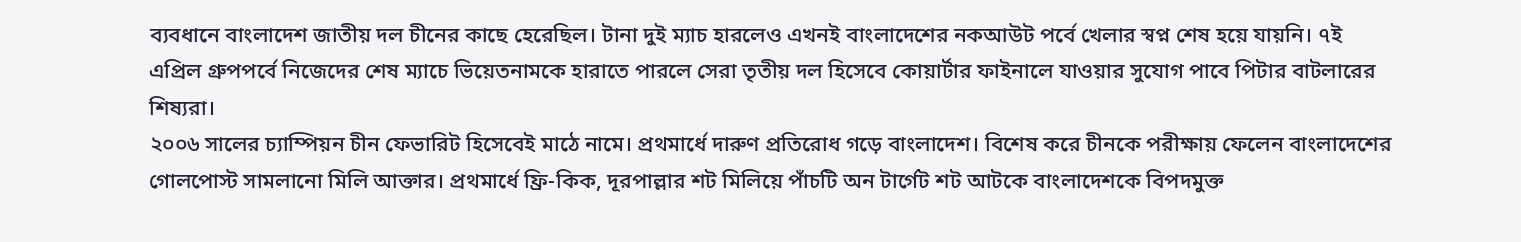ব্যবধানে বাংলাদেশ জাতীয় দল চীনের কাছে হেরেছিল। টানা দুই ম্যাচ হারলেও এখনই বাংলাদেশের নকআউট পর্বে খেলার স্বপ্ন শেষ হয়ে যায়নি। ৭ই এপ্রিল গ্রুপপর্বে নিজেদের শেষ ম্যাচে ভিয়েতনামকে হারাতে পারলে সেরা তৃতীয় দল হিসেবে কোয়ার্টার ফাইনালে যাওয়ার সুযোগ পাবে পিটার বাটলারের শিষ্যরা।
২০০৬ সালের চ্যাম্পিয়ন চীন ফেভারিট হিসেবেই মাঠে নামে। প্রথমার্ধে দারুণ প্রতিরোধ গড়ে বাংলাদেশ। বিশেষ করে চীনকে পরীক্ষায় ফেলেন বাংলাদেশের গোলপোস্ট সামলানো মিলি আক্তার। প্রথমার্ধে ফ্রি-কিক, দূরপাল্লার শট মিলিয়ে পাঁচটি অন টার্গেট শট আটকে বাংলাদেশকে বিপদমুক্ত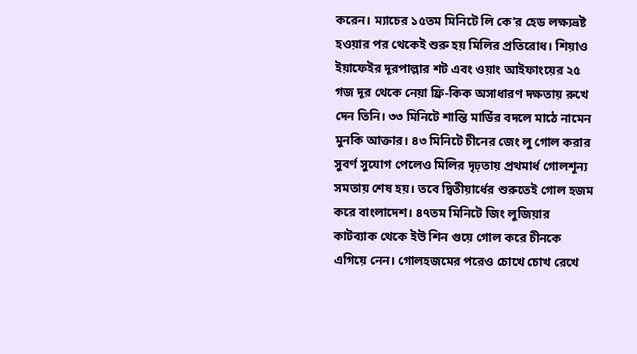করেন। ম্যাচের ১৫তম মিনিটে লি কে’র হেড লক্ষ্যভ্রষ্ট হওয়ার পর থেকেই শুরু হয় মিলির প্রতিরোধ। শিয়াও ইয়াফেইর দূরপাল্লার শট এবং ওয়াং আইফাংয়ের ২৫ গজ দূর থেকে নেয়া ফ্রি-কিক অসাধারণ দক্ষতায় রুখে দেন তিনি। ৩৩ মিনিটে শান্তি মার্ডির বদলে মাঠে নামেন মুনকি আক্তার। ৪৩ মিনিটে চীনের জেং লু গোল করার সুবর্ণ সুযোগ পেলেও মিলির দৃঢ়তায় প্রথমার্ধ গোলশূন্য সমতায় শেষ হয়। তবে দ্বিতীয়ার্ধের শুরুতেই গোল হজম করে বাংলাদেশ। ৪৭তম মিনিটে জিং লুজিয়ার কাটব্যাক থেকে ইউ শিন গুয়ে গোল করে চীনকে এগিয়ে নেন। গোলহজমের পরেও চোখে চোখ রেখে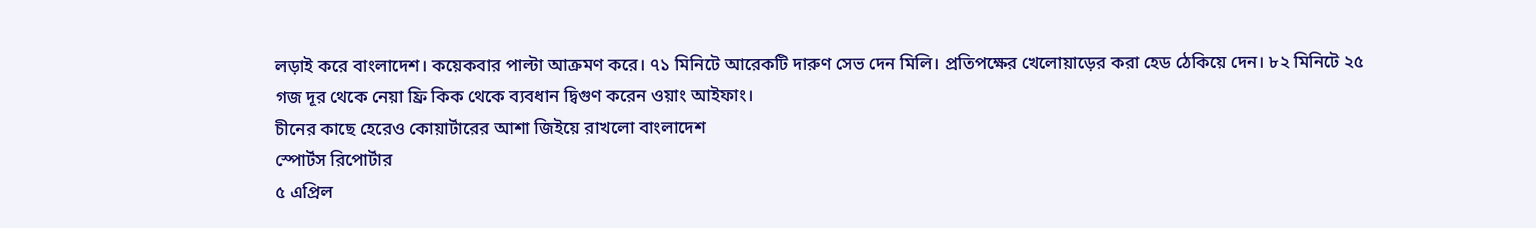লড়াই করে বাংলাদেশ। কয়েকবার পাল্টা আক্রমণ করে। ৭১ মিনিটে আরেকটি দারুণ সেভ দেন মিলি। প্রতিপক্ষের খেলোয়াড়ের করা হেড ঠেকিয়ে দেন। ৮২ মিনিটে ২৫ গজ দূর থেকে নেয়া ফ্রি কিক থেকে ব্যবধান দ্বিগুণ করেন ওয়াং আইফাং।
চীনের কাছে হেরেও কোয়ার্টারের আশা জিইয়ে রাখলো বাংলাদেশ
স্পোর্টস রিপোর্টার
৫ এপ্রিল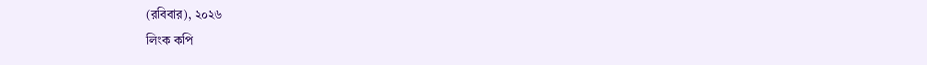(রবিবার), ২০২৬
লিংক কপি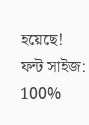হয়েছে!
ফন্ট সাইজ:
100%